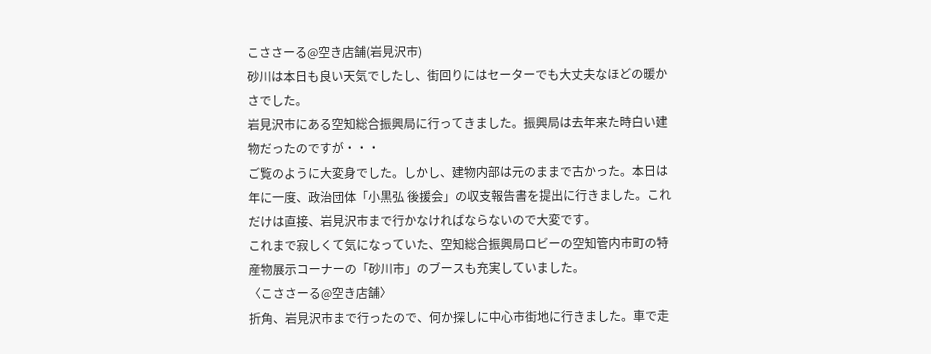こささーる@空き店舗(岩見沢市)
砂川は本日も良い天気でしたし、街回りにはセーターでも大丈夫なほどの暖かさでした。
岩見沢市にある空知総合振興局に行ってきました。振興局は去年来た時白い建物だったのですが・・・
ご覧のように大変身でした。しかし、建物内部は元のままで古かった。本日は年に一度、政治団体「小黒弘 後援会」の収支報告書を提出に行きました。これだけは直接、岩見沢市まで行かなければならないので大変です。
これまで寂しくて気になっていた、空知総合振興局ロビーの空知管内市町の特産物展示コーナーの「砂川市」のブースも充実していました。
〈こささーる@空き店舗〉
折角、岩見沢市まで行ったので、何か探しに中心市街地に行きました。車で走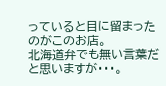っていると目に留まったのがこのお店。
北海道弁でも無い言葉だと思いますが・・・。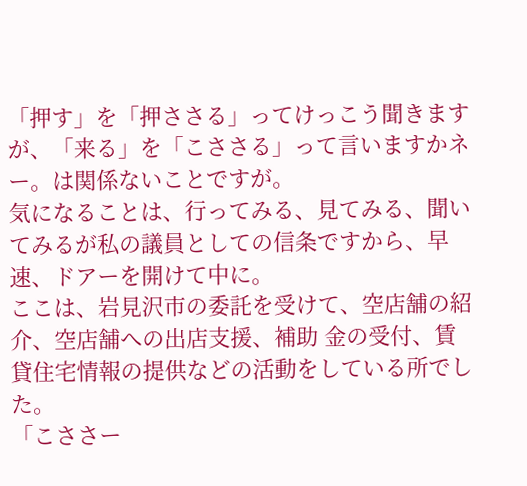「押す」を「押ささる」ってけっこう聞きますが、「来る」を「こささる」って言いますかネー。は関係ないことですが。
気になることは、行ってみる、見てみる、聞いてみるが私の議員としての信条ですから、早速、ドアーを開けて中に。
ここは、岩見沢市の委託を受けて、空店舗の紹介、空店舗への出店支援、補助 金の受付、賃貸住宅情報の提供などの活動をしている所でした。
「こささー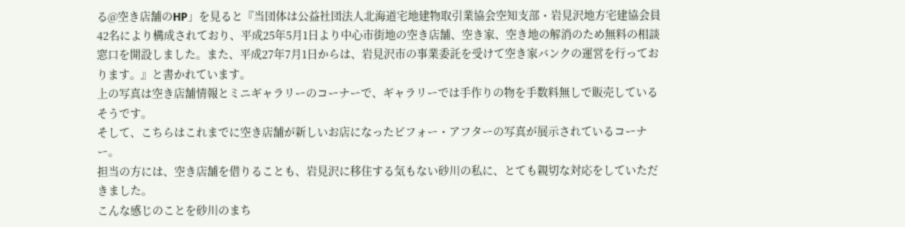る@空き店舗のHP」を見ると『当団体は公益社団法人北海道宅地建物取引業協会空知支部・岩見沢地方宅建協会員42名により構成されており、平成25年5月1日より中心市街地の空き店舗、空き家、空き地の解消のため無料の相談窓口を開設しました。また、平成27年7月1日からは、岩見沢市の事業委託を受けて空き家バンクの運営を行っております。』と書かれています。
上の写真は空き店舗情報とミニギャラリーのコーナーで、ギャラリーでは手作りの物を手数料無しで販売しているそうです。
そして、こちらはこれまでに空き店舗が新しいお店になったビフォー・アフターの写真が展示されているコーナー。
担当の方には、空き店舗を借りることも、岩見沢に移住する気もない砂川の私に、とても親切な対応をしていただきました。
こんな感じのことを砂川のまち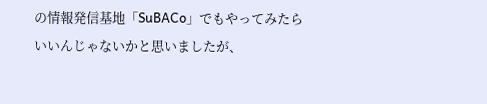の情報発信基地「SuBACo」でもやってみたらいいんじゃないかと思いましたが、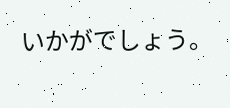いかがでしょう。